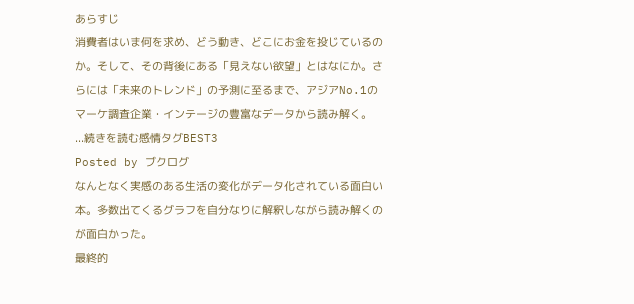あらすじ
消費者はいま何を求め、どう動き、どこにお金を投じているのか。そして、その背後にある「見えない欲望」とはなにか。さらには「未来のトレンド」の予測に至るまで、アジアNo.1のマーケ調査企業・インテージの豊富なデータから読み解く。
...続きを読む感情タグBEST3
Posted by ブクログ
なんとなく実感のある生活の変化がデータ化されている面白い本。多数出てくるグラフを自分なりに解釈しながら読み解くのが面白かった。
最終的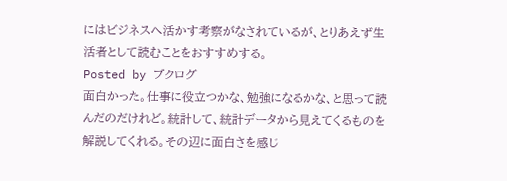にはビジネスへ活かす考察がなされているが、とりあえず生活者として読むことをおすすめする。
Posted by ブクログ
面白かった。仕事に役立つかな、勉強になるかな、と思って読んだのだけれど。統計して、統計データから見えてくるものを解説してくれる。その辺に面白さを感じ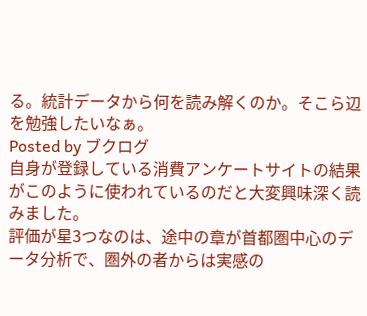る。統計データから何を読み解くのか。そこら辺を勉強したいなぁ。
Posted by ブクログ
自身が登録している消費アンケートサイトの結果がこのように使われているのだと大変興味深く読みました。
評価が星3つなのは、途中の章が首都圏中心のデータ分析で、圏外の者からは実感の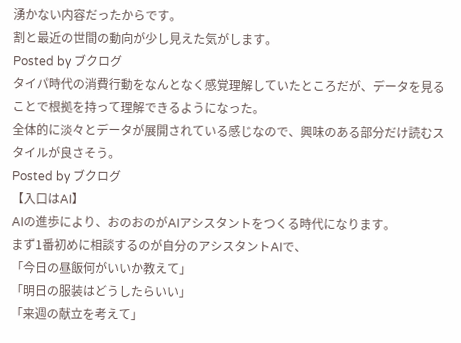湧かない内容だったからです。
割と最近の世間の動向が少し見えた気がします。
Posted by ブクログ
タイパ時代の消費行動をなんとなく感覚理解していたところだが、データを見ることで根拠を持って理解できるようになった。
全体的に淡々とデータが展開されている感じなので、興味のある部分だけ読むスタイルが良さそう。
Posted by ブクログ
【入口はAI】
AIの進歩により、おのおのがAIアシスタントをつくる時代になります。
まず1番初めに相談するのが自分のアシスタントAIで、
「今日の昼飯何がいいか教えて」
「明日の服装はどうしたらいい」
「来週の献立を考えて」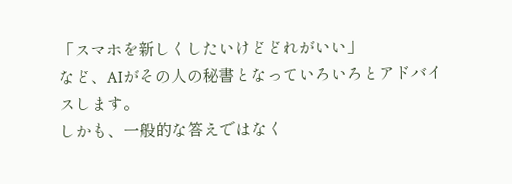「スマホを新しくしたいけどどれがいい」
など、AIがその人の秘書となっていろいろとアドバイスします。
しかも、一般的な答えではなく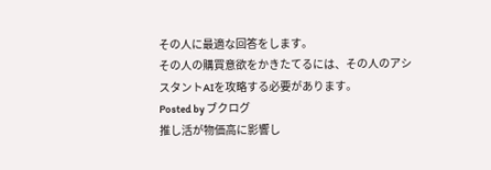その人に最適な回答をします。
その人の購買意欲をかきたてるには、その人のアシスタントAIを攻略する必要があります。
Posted by ブクログ
推し活が物価高に影響し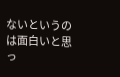ないというのは面白いと思っ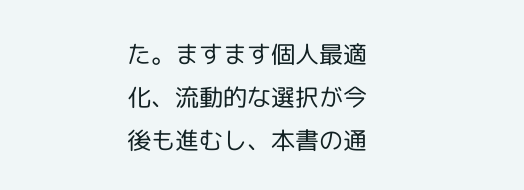た。ますます個人最適化、流動的な選択が今後も進むし、本書の通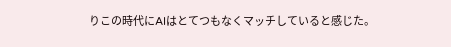りこの時代にAIはとてつもなくマッチしていると感じた。